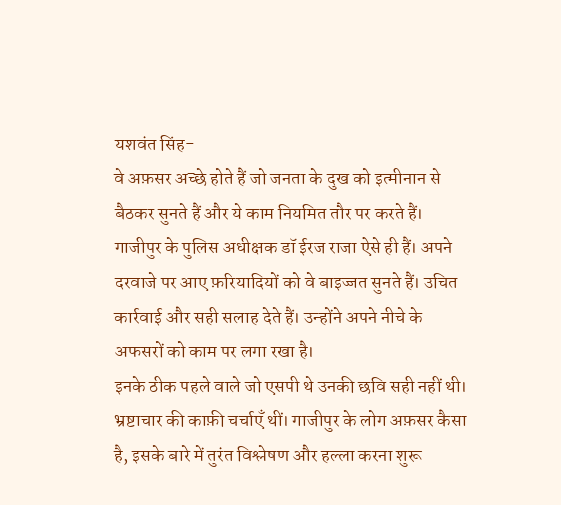यशवंत सिंह-
वे अफ़सर अच्छे होते हैं जो जनता के दुख को इत्मीनान से बैठकर सुनते हैं और ये काम नियमित तौर पर करते हैं। गाजीपुर के पुलिस अधीक्षक डॉ ईरज राजा ऐसे ही हैं। अपने दरवाजे पर आए फ़रियादियों को वे बाइज्जत सुनते हैं। उचित कार्रवाई और सही सलाह देते हैं। उन्होंने अपने नीचे के अफसरों को काम पर लगा रखा है।
इनके ठीक पहले वाले जो एसपी थे उनकी छवि सही नहीं थी। भ्रष्टाचार की काफ़ी चर्चाएँ थीं। गाजीपुर के लोग अफ़सर कैसा है, इसके बारे में तुरंत विश्लेषण और हल्ला करना शुरू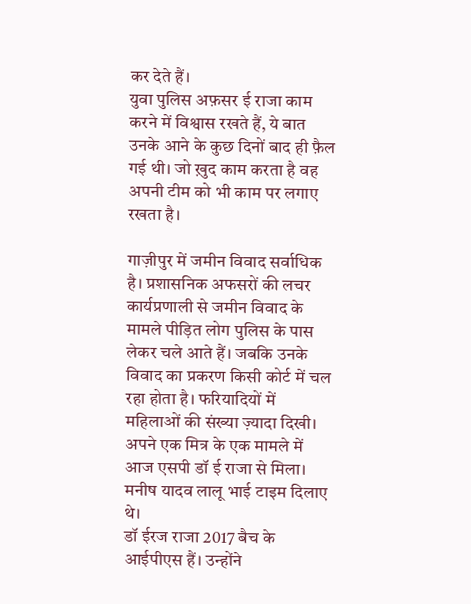कर देते हैं।
युवा पुलिस अफ़सर ई राजा काम करने में विश्वास रखते हैं, ये बात उनके आने के कुछ दिनों बाद ही फ़ैल गई थी। जो ख़ुद काम करता है वह अपनी टीम को भी काम पर लगाए रखता है।

गाज़ीपुर में जमीन विवाद सर्वाधिक है। प्रशासनिक अफसरों की लचर कार्यप्रणाली से जमीन विवाद के मामले पीड़ित लोग पुलिस के पास लेकर चले आते हैं। जबकि उनके विवाद का प्रकरण किसी कोर्ट में चल रहा होता है। फरियादियों में महिलाओं की संख्या ज़्यादा दिखी।
अपने एक मित्र के एक मामले में आज एसपी डॉ ई राजा से मिला। मनीष यादव लालू भाई टाइम दिलाए थे।
डॉ ईरज राजा 2017 बैच के आईपीएस हैं। उन्होंने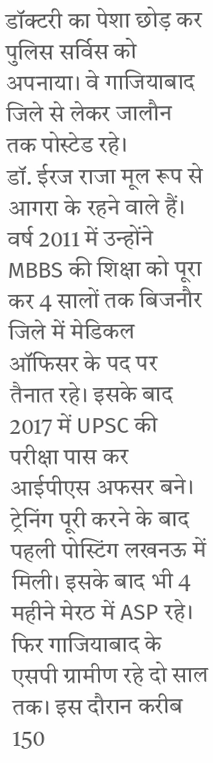डॉक्टरी का पेशा छोड़ कर पुलिस सर्विस को अपनाया। वे गाजियाबाद जिले से लेकर जालौन तक पोस्टेड रहे।
डॉ. ईरज राजा मूल रूप से आगरा के रहने वाले हैं। वर्ष 2011 में उन्होंने MBBS की शिक्षा को पूरा कर 4 सालों तक बिजनौर जिले में मेडिकल ऑफिसर के पद पर तैनात रहे। इसके बाद 2017 में UPSC की परीक्षा पास कर आईपीएस अफसर बने।
ट्रेनिंग पूरी करने के बाद पहली पोस्टिंग लखनऊ में मिली। इसके बाद भी 4 महीने मेरठ में ASP रहे। फिर गाजियाबाद के एसपी ग्रामीण रहे दो साल तक। इस दौरान करीब 150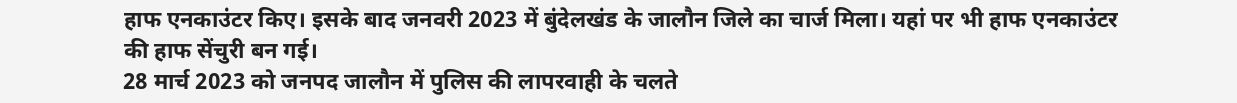हाफ एनकाउंटर किए। इसके बाद जनवरी 2023 में बुंदेलखंड के जालौन जिले का चार्ज मिला। यहां पर भी हाफ एनकाउंटर की हाफ सेंचुरी बन गई।
28 मार्च 2023 को जनपद जालौन में पुलिस की लापरवाही के चलते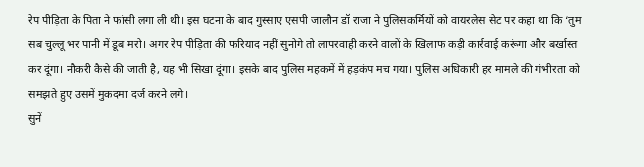रेप पीड़िता के पिता ने फांसी लगा ली थी। इस घटना के बाद गुस्साए एसपी जालौन डॉ राजा ने पुलिसकर्मियों को वायरलेस सेट पर कहा था कि ‘तुम सब चुल्लू भर पानी में डूब मरो। अगर रेप पीड़िता की फरियाद नहीं सुनोगे तो लापरवाही करने वालों के खिलाफ कड़ी कार्रवाई करूंगा और बर्खास्त कर दूंगा। नौकरी कैसे की जाती है, यह भी सिखा दूंगा। इसके बाद पुलिस महकमें में हड़कंप मच गया। पुलिस अधिकारी हर मामले की गंभीरता को समझते हुए उसमें मुकदमा दर्ज करने लगे।
सुनें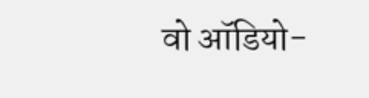वो ऑडियो-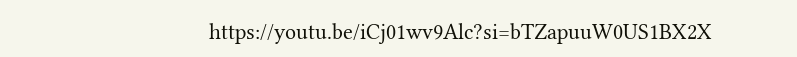https://youtu.be/iCj01wv9Alc?si=bTZapuuW0US1BX2X